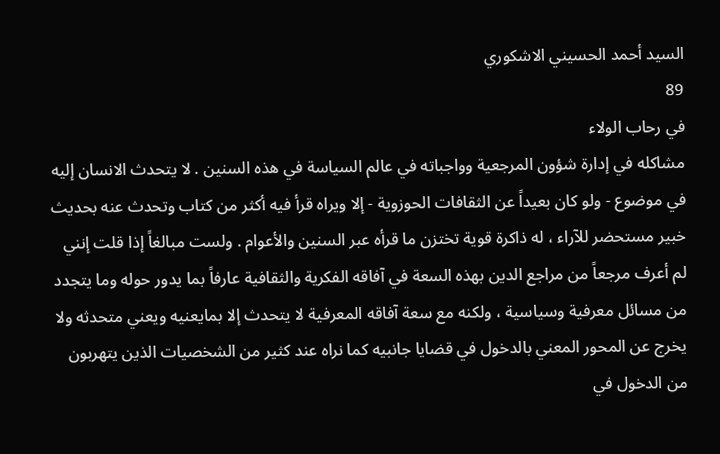السيد أحمد الحسيني الاشكوري
89
في رحاب الولاء
مشاكله في إدارة شؤون المرجعية وواجباته في عالم السياسة في هذه السنين . لا يتحدث الانسان إليه في موضوع - ولو كان بعيداً عن الثقافات الحوزوية - إلا ويراه قرأ فيه أكثر من كتاب وتحدث عنه بحديث خبير مستحضر للآراء ، له ذاكرة قوية تختزن ما قرأه عبر السنين والأعوام . ولست مبالغاً إذا قلت إنني لم أعرف مرجعاً من مراجع الدين بهذه السعة في آفاقه الفكرية والثقافية عارفاً بما يدور حوله وما يتجدد من مسائل معرفية وسياسية ، ولكنه مع سعة آفاقه المعرفية لا يتحدث إلا بمايعنيه ويعني متحدثه ولا يخرج عن المحور المعني بالدخول في قضايا جانبيه كما نراه عند كثير من الشخصيات الذين يتهربون من الدخول في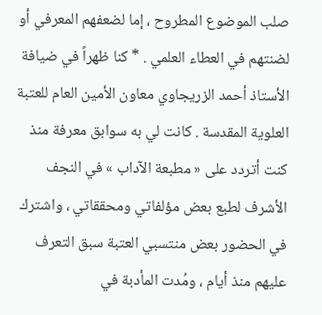صلب الموضوع المطروح ، إما لضعفهم المعرفي أو لضنتهم في العطاء العلمي . * كنا ظهراً في ضيافة الأستاذ أحمد الزريجاوي معاون الأمين العام للعتبة العلوية المقدسة . كانت لي به سوابق معرفة منذ كنت أتردد على « مطبعة الآداب » في النجف الأشرف لطبع بعض مؤلفاتي ومحققاتي ، واشترك في الحضور بعض منتسبي العتبة سبق التعرف عليهم منذ أيام ، ومُدت المأدبة في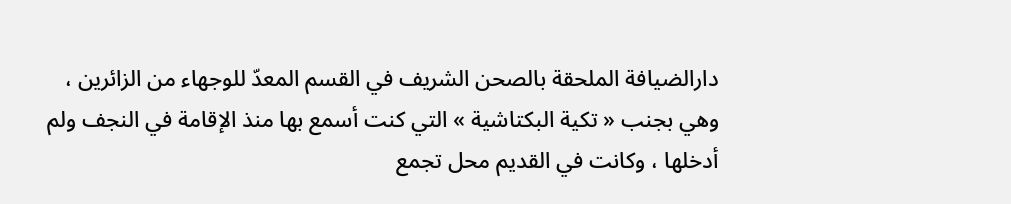دارالضيافة الملحقة بالصحن الشريف في القسم المعدّ للوجهاء من الزائرين ، وهي بجنب « تكية البكتاشية » التي كنت أسمع بها منذ الإقامة في النجف ولم أدخلها ، وكانت في القديم محل تجمع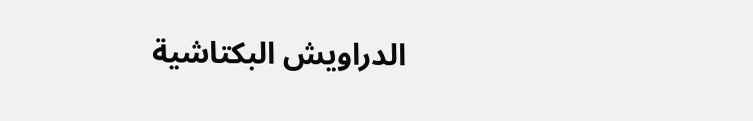الدراويش البكتاشية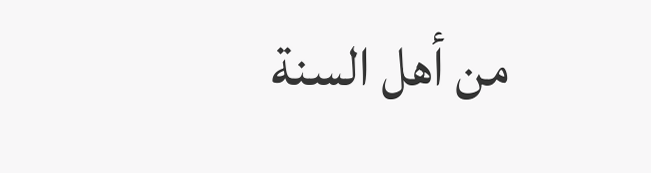من أهل السنة